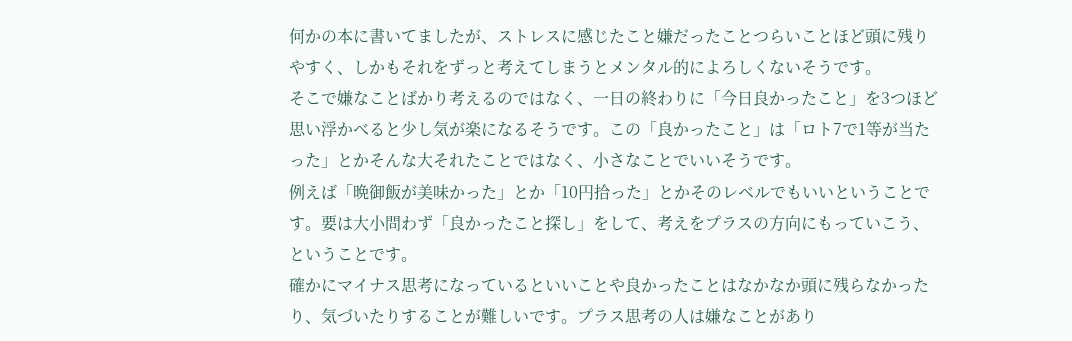何かの本に書いてましたが、ストレスに感じたこと嫌だったことつらいことほど頭に残りやすく、しかもそれをずっと考えてしまうとメンタル的によろしくないそうです。
そこで嫌なことばかり考えるのではなく、一日の終わりに「今日良かったこと」を3つほど思い浮かべると少し気が楽になるそうです。この「良かったこと」は「ロト7で1等が当たった」とかそんな大それたことではなく、小さなことでいいそうです。
例えば「晩御飯が美味かった」とか「10円拾った」とかそのレベルでもいいということです。要は大小問わず「良かったこと探し」をして、考えをプラスの方向にもっていこう、ということです。
確かにマイナス思考になっているといいことや良かったことはなかなか頭に残らなかったり、気づいたりすることが難しいです。プラス思考の人は嫌なことがあり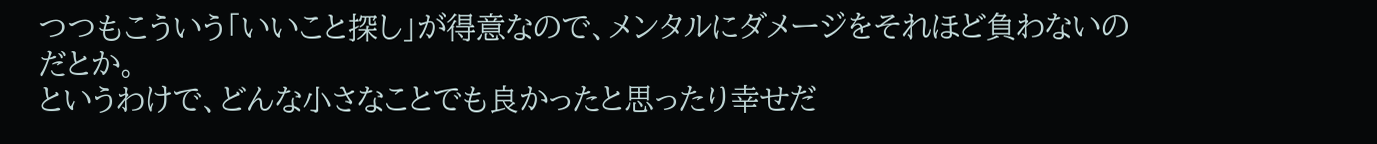つつもこういう「いいこと探し」が得意なので、メンタルにダメージをそれほど負わないのだとか。
というわけで、どんな小さなことでも良かったと思ったり幸せだ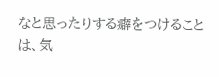なと思ったりする癖をつけることは、気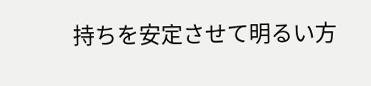持ちを安定させて明るい方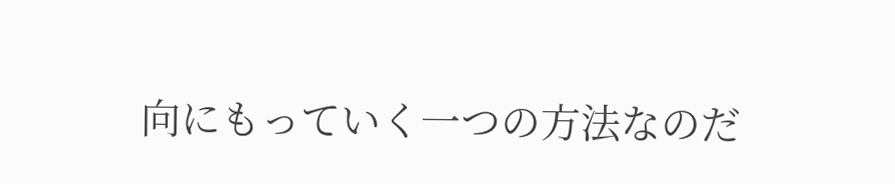向にもっていく一つの方法なのだ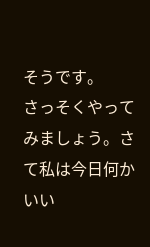そうです。
さっそくやってみましょう。さて私は今日何かいい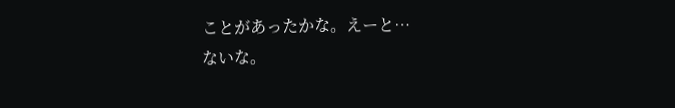ことがあったかな。えーと…
ないな。